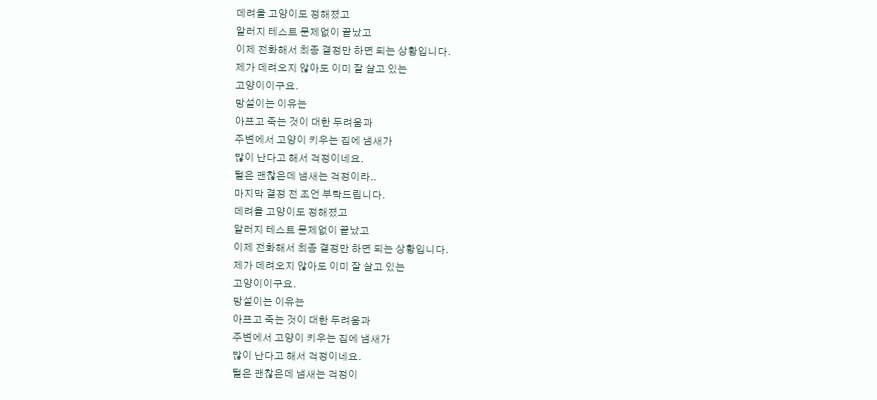데려올 고양이도 정해졌고
알러지 테스트 문제없이 끝났고
이제 전화해서 최종 결정만 하면 되는 상황입니다.
제가 데려오지 않아도 이미 잘 살고 있는
고양이이구요.
망설이는 이유는
아프고 죽는 것이 대한 두려움과
주변에서 고양이 키우는 집에 냄새가
많이 난다고 해서 걱정이네요.
털은 괜찮은데 냄새는 걱정이라..
마지막 결정 전 조언 부탁드립니다.
데려올 고양이도 정해졌고
알러지 테스트 문제없이 끝났고
이제 전화해서 최종 결정만 하면 되는 상황입니다.
제가 데려오지 않아도 이미 잘 살고 있는
고양이이구요.
망설이는 이유는
아프고 죽는 것이 대한 두려움과
주변에서 고양이 키우는 집에 냄새가
많이 난다고 해서 걱정이네요.
털은 괜찮은데 냄새는 걱정이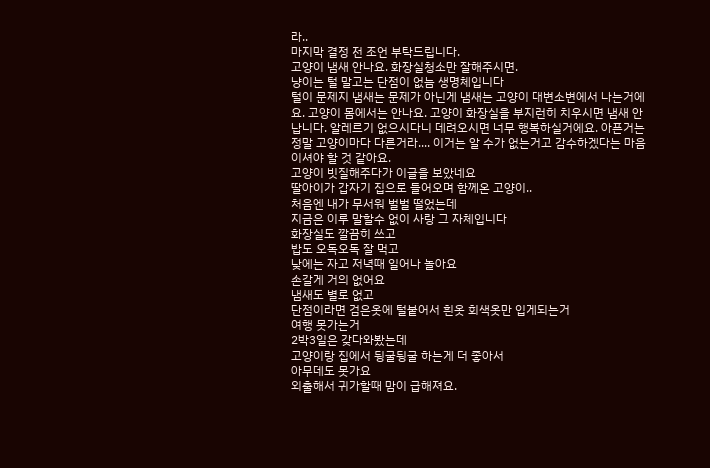라..
마지막 결정 전 조언 부탁드립니다.
고양이 냄새 안나요. 화장실청소만 잘해주시면.
냥이는 털 말고는 단점이 없늠 생명체입니다
털이 문제지 냄새는 문제가 아닌게 냄새는 고양이 대변소변에서 나는거에요. 고양이 몸에서는 안나요. 고양이 화장실을 부지런히 치우시면 냄새 안납니다. 알레르기 없으시다니 데려오시면 너무 행복하실거에요. 아픈거는 정말 고양이마다 다른거라.... 이거는 알 수가 없는거고 감수하겠다는 마음이셔야 할 것 같아요.
고양이 빗질해주다가 이글을 보았네요
딸아이가 갑자기 집으로 들어오며 함께온 고양이..
처음엔 내가 무서워 벌벌 떨었는데
지금은 이루 말할수 없이 사랑 그 자체입니다
화장실도 깔끔히 쓰고
밥도 오독오독 잘 먹고
낮에는 자고 저녁때 일어나 놀아요
손갈게 거의 없어요
냄새도 별로 없고
단점이라면 검은옷에 털붙어서 흰옷 회색옷만 입게되는거
여행 못가는거
2박3일은 갖다와봤는데
고양이랑 집에서 뒹굴뒹굴 하는게 더 좋아서
아무데도 못가요
외출해서 귀가할때 맘이 급해져요.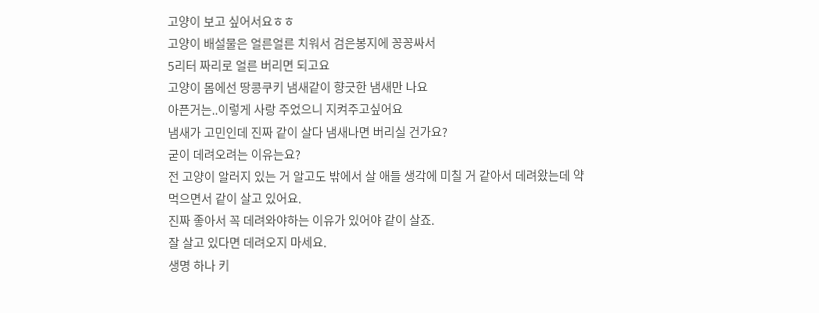고양이 보고 싶어서요ㅎㅎ
고양이 배설물은 얼른얼른 치워서 검은봉지에 꽁꽁싸서
5리터 짜리로 얼른 버리면 되고요
고양이 몸에선 땅콩쿠키 냄새같이 향긋한 냄새만 나요
아픈거는..이렇게 사랑 주었으니 지켜주고싶어요
냄새가 고민인데 진짜 같이 살다 냄새나면 버리실 건가요?
굳이 데려오려는 이유는요?
전 고양이 알러지 있는 거 알고도 밖에서 살 애들 생각에 미칠 거 같아서 데려왔는데 약 먹으면서 같이 살고 있어요.
진짜 좋아서 꼭 데려와야하는 이유가 있어야 같이 살죠.
잘 살고 있다면 데려오지 마세요.
생명 하나 키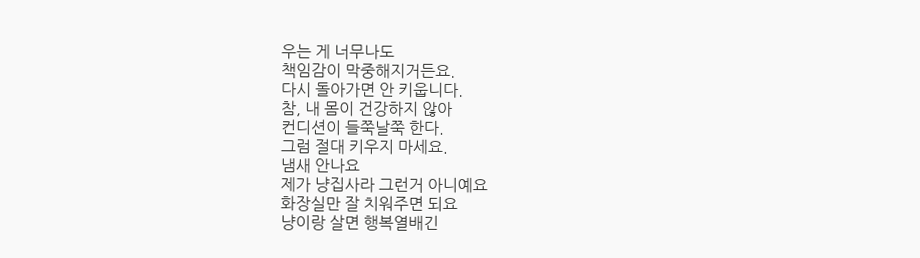우는 게 너무나도
책임감이 막중해지거든요.
다시 돌아가면 안 키웁니다.
참, 내 몸이 건강하지 않아
컨디션이 들쭉날쭉 한다.
그럼 절대 키우지 마세요.
냄새 안나요
제가 냥집사라 그런거 아니예요
화장실만 잘 치워주면 되요
냥이랑 살면 행복열배긴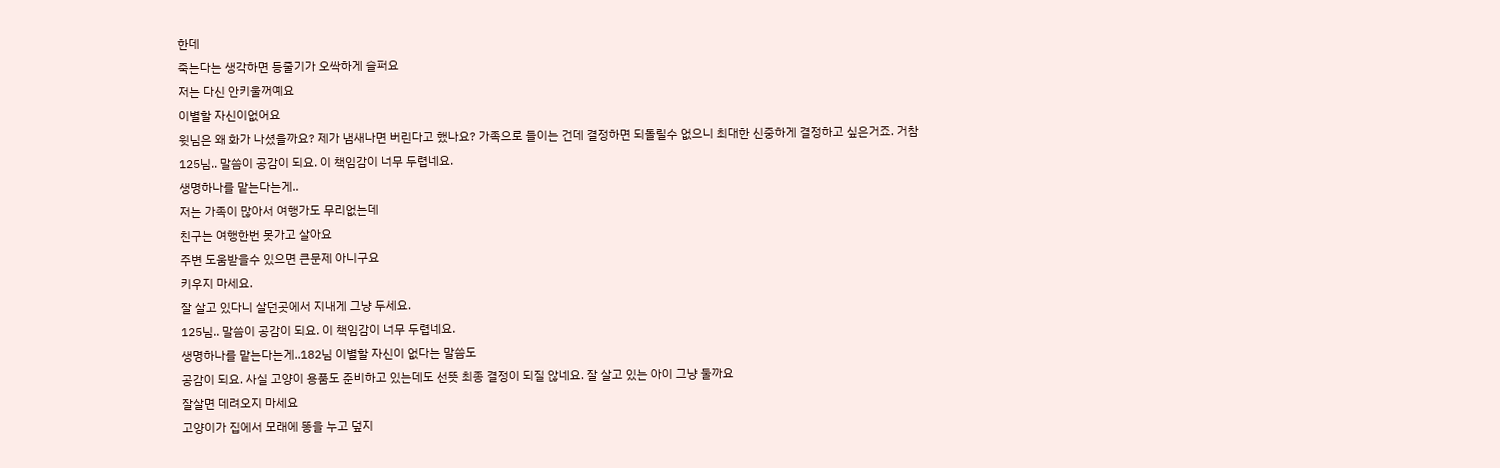한데
죽는다는 생각하면 등줄기가 오싹하게 슬퍼요
저는 다신 안키울꺼예요
이별할 자신이없어요
윗님은 왜 화가 나셨을까요? 제가 냄새나면 버린다고 했나요? 가족으로 들이는 건데 결정하면 되돌릴수 없으니 최대한 신중하게 결정하고 싶은거죠. 거참
125님.. 말씀이 공감이 되요. 이 책임감이 너무 두렵네요.
생명하나를 맡는다는게..
저는 가족이 많아서 여행가도 무리없는데
친구는 여행한번 못가고 살아요
주변 도움받을수 있으면 큰문제 아니구요
키우지 마세요.
잘 살고 있다니 살던곳에서 지내게 그냥 두세요.
125님.. 말씀이 공감이 되요. 이 책임감이 너무 두렵네요.
생명하나를 맡는다는게..182님 이별할 자신이 없다는 말씀도
공감이 되요. 사실 고양이 용품도 준비하고 있는데도 선뜻 최종 결정이 되질 않네요. 잘 살고 있는 아이 그냥 둘까요
잘살면 데려오지 마세요
고양이가 집에서 모래에 똥을 누고 덮지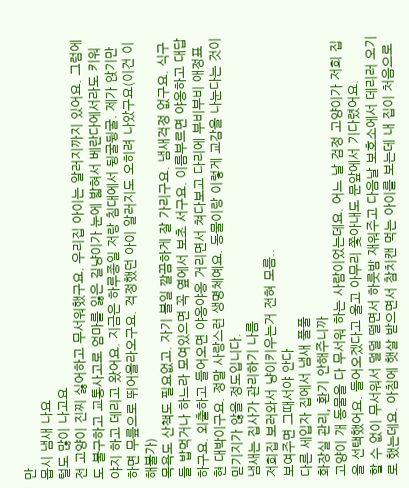만
몹시 냄새 나요
털도 많이 나고요
전 고양이 진찌 싫어하고 무서워했구요. 우리집 아이는 알러지까지 있어요. 그럼에도 불구하고 교통사고로 엄마를 잃은 길냥이가 눈에 밟혀서 베란다에서라도 키워야지 하고 데리고 왔어요. 지금은 하루종일 저랑 침대에서 뒹굴뒹굴. 제가 앉기만 하면 무릎으로 뛰어올라오구요. 걱정했던 아이 알러지도 오히려 나았구요(이건 이해불가)
목욕도 산책도 필요없고. 자기 볼일 깔끔하게 잘 가리구요. 냄새걱정 없구요. 식구들 밥먹거나 하느라 모여있으면 꼭 옆에서 보초 서구요. 이름부르면 야옹하고 대답하구요. 외출하고 들어오면 야옹야옹 거리면서 쳐다보고 다리에 부비부비 애정표현 대박이구요. 정말 사랑스런 생명체예요. 동물이랑 이렇게 교감을 나눈다는 것이 믿기지가 않을 정도입니다.
냄새는 집사가 관리하기 나름
저희집 보러와서 냥이키우는거 전혀 모름..
보여주면 그때서야 안다
다른 세입자 집에서 냄새 풀풀
화장실 관리, 환기 안해주니까
고양이 개 동물을 다 무서워 하는 사람이었는데요. 어느 날 검정 고양이가 저희 집을 선택했어요. 들어오겠다고 울고 아무리 쫓아내도 문앞에서 기다렸어요.
할 수 없이 무서워서 덜덜 떨면서 하룻밤 재워주고 다음날 보호소에서 데리러 오기로 했는데요. 아침에 햇살 받으면서 참치캔 먹는 아이를 보는데 내 집이 처음으로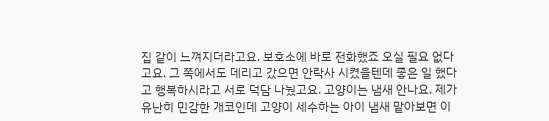집 같이 느껴지더라고요. 보호소에 바로 전화했죠 오실 필요 없다고요. 그 쪽에서도 데리고 갔으면 안락사 시켰을텐데 좋은 일 했다고 행복하시라고 서로 덕담 나눴고요. 고양이는 냄새 안나요. 제가 유난히 민감한 개코인데 고양이 세수하는 아이 냄새 맡아보면 이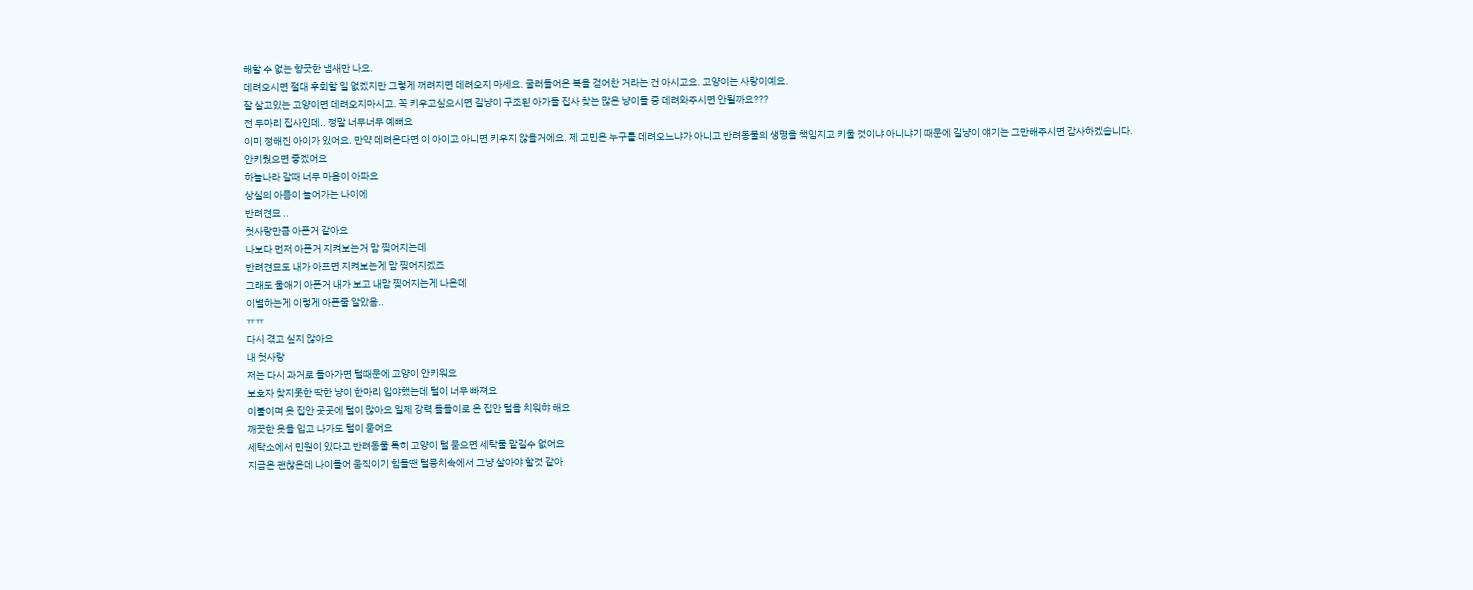해할 수 없는 향긋한 냄새만 나요.
데려오시면 절대 후회할 일 없겠지만 그렇게 꺼려지면 데려오지 마세요. 굴러들어온 복을 걷어찬 거라는 건 아시고요. 고양이는 사랑이예요.
잘 살고있는 고양이면 데려오지마시고. 꼭 키우고싶으시면 길냥이 구조된 아가들 집사 찾는 많은 냥이들 중 데려와주시면 안될까요???
전 두마리 집사인데.. 정말 너무너무 예뻐요
이미 정해진 아이가 있어요. 만약 데려온다면 이 아이고 아니면 키우지 않을거에요. 제 고민은 누구를 데려오느냐가 아니고 반려동물의 생명을 책임지고 키울 것이냐 아니냐기 때문에 길냥이 얘기는 그만해주시면 감사하겠습니다.
안키웠으면 좋겠어요
하늘나라 갈때 너무 마음이 아파요
상실의 아픔이 늘어가는 나이에
반려견묘 ..
첫사랑만큼 아픈거 같아요
나보다 먼저 아픈거 지켜보는거 맘 찢어지는데
반려견묘도 내가 아프면 지켜보는게 맘 찢어지겠죠
그래도 울애기 아픈거 내가 보고 내맘 찢어지는게 나은데
이별하는게 이렇게 아픈줄 알았음..
ㅠㅠ
다시 겪고 싶지 않아요
내 첫사랑
저는 다시 과거로 돌아가면 털때문에 고양이 안키워요
보호자 찾지못한 딱한 냥이 한마리 입야했는데 털이 너무 빠져요
이불이며 옷 집안 곳곳에 털이 많아요 일제 강력 돌돌이로 온 집안 털을 치워햐 해요
깨끗한 옷을 입고 나가도 털이 묻어요
세탁소에서 민원이 있다고 반려동물 특히 고양이 털 묻으면 세탁물 맡길수 없어요
지금은 괜찮은데 나이들어 움직이기 힘들땐 털뭉치속에서 그냥 살아야 할것 같아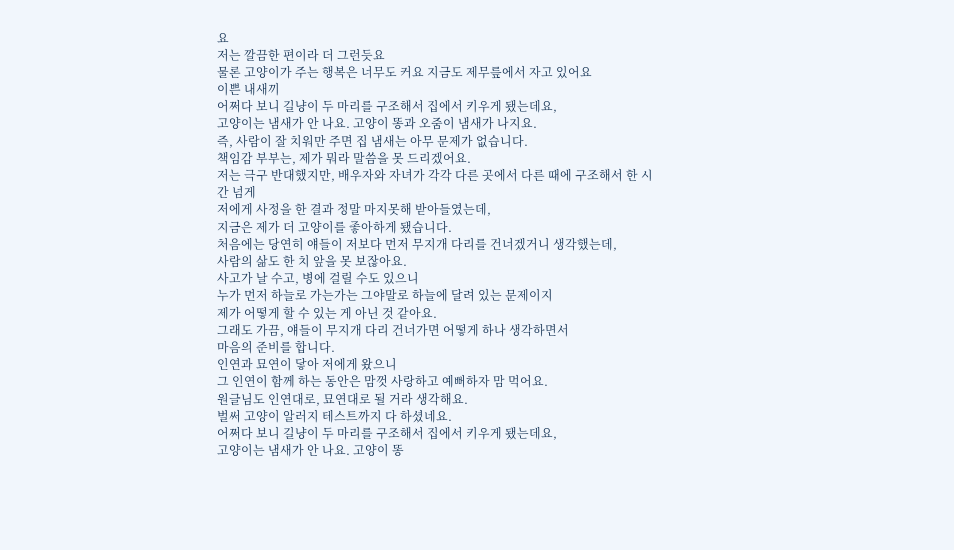요
저는 깔끔한 편이라 더 그런듯요
물론 고양이가 주는 행복은 너무도 커요 지금도 제무릎에서 자고 있어요
이쁜 내새끼
어쩌다 보니 길냥이 두 마리를 구조해서 집에서 키우게 됐는데요,
고양이는 냄새가 안 나요. 고양이 똥과 오줌이 냄새가 나지요.
즉, 사람이 잘 치워만 주면 집 냄새는 아무 문제가 없습니다.
책임감 부부는, 제가 뭐라 말씀을 못 드리겠어요.
저는 극구 반대했지만, 배우자와 자녀가 각각 다른 곳에서 다른 때에 구조해서 한 시간 넘게
저에게 사정을 한 결과 정말 마지못해 받아들였는데,
지금은 제가 더 고양이를 좋아하게 됐습니다.
처음에는 당연히 얘들이 저보다 먼저 무지개 다리를 건너겠거니 생각했는데,
사람의 삶도 한 치 앞을 못 보잖아요.
사고가 날 수고, 병에 걸릴 수도 있으니
누가 먼저 하늘로 가는가는 그야말로 하늘에 달려 있는 문제이지
제가 어떻게 할 수 있는 게 아닌 것 같아요.
그래도 가끔, 얘들이 무지개 다리 건너가면 어떻게 하나 생각하면서
마음의 준비를 합니다.
인연과 묘연이 닿아 저에게 왔으니
그 인연이 함께 하는 동안은 맘껏 사랑하고 예뻐하자 맘 먹어요.
원글님도 인연대로, 묘연대로 될 거라 생각해요.
벌써 고양이 알러지 테스트까지 다 하셨네요.
어쩌다 보니 길냥이 두 마리를 구조해서 집에서 키우게 됐는데요,
고양이는 냄새가 안 나요. 고양이 똥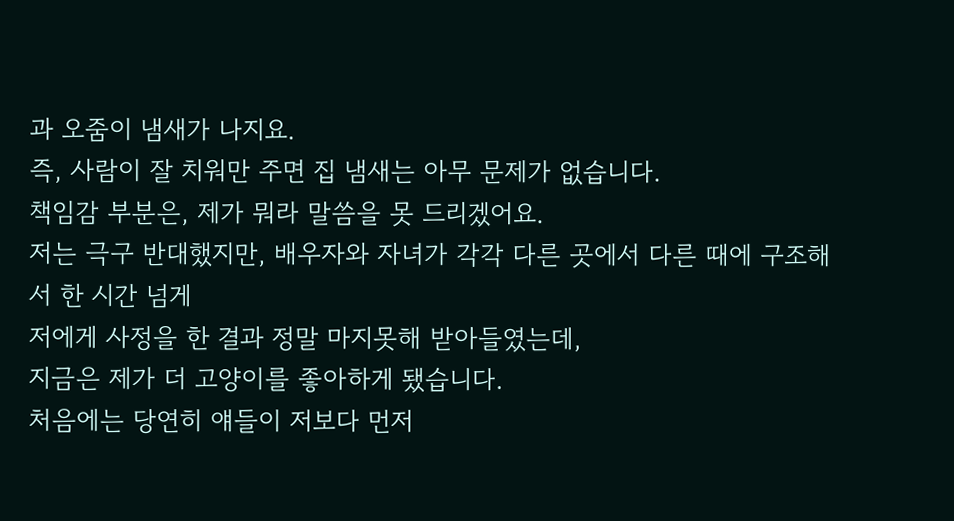과 오줌이 냄새가 나지요.
즉, 사람이 잘 치워만 주면 집 냄새는 아무 문제가 없습니다.
책임감 부분은, 제가 뭐라 말씀을 못 드리겠어요.
저는 극구 반대했지만, 배우자와 자녀가 각각 다른 곳에서 다른 때에 구조해서 한 시간 넘게
저에게 사정을 한 결과 정말 마지못해 받아들였는데,
지금은 제가 더 고양이를 좋아하게 됐습니다.
처음에는 당연히 얘들이 저보다 먼저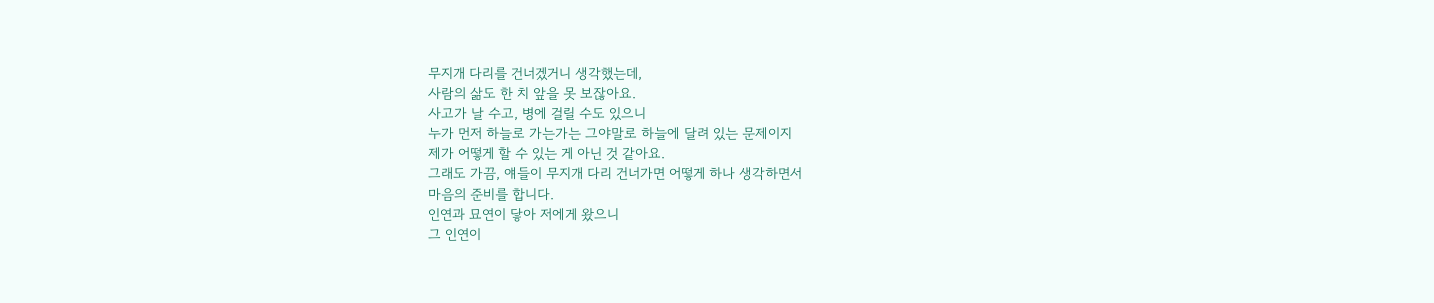무지개 다리를 건너겠거니 생각했는데,
사람의 삶도 한 치 앞을 못 보잖아요.
사고가 날 수고, 병에 걸릴 수도 있으니
누가 먼저 하늘로 가는가는 그야말로 하늘에 달려 있는 문제이지
제가 어떻게 할 수 있는 게 아닌 것 같아요.
그래도 가끔, 얘들이 무지개 다리 건너가면 어떻게 하나 생각하면서
마음의 준비를 합니다.
인연과 묘연이 닿아 저에게 왔으니
그 인연이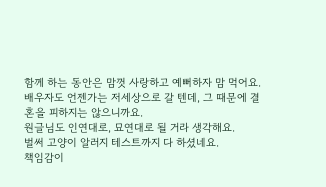함께 하는 동안은 맘껏 사랑하고 예뻐하자 맘 먹어요.
배우자도 언젠가는 저세상으로 갈 텐데, 그 때문에 결혼을 피하지는 않으니까요.
원글님도 인연대로, 묘연대로 될 거라 생각해요.
벌써 고양이 알러지 테스트까지 다 하셨네요.
책임감이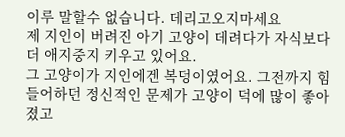이루 말할수 없습니다. 데리고오지마세요
제 지인이 버려진 아기 고양이 데려다가 자식보다 더 애지중지 키우고 있어요.
그 고양이가 지인에겐 복덩이였어요. 그전까지 힘들어하던 정신적인 문제가 고양이 덕에 많이 좋아졌고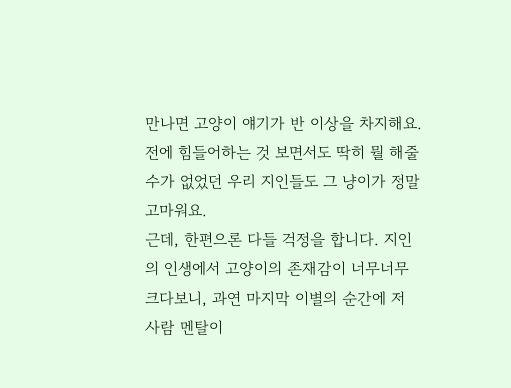만나면 고양이 얘기가 반 이상을 차지해요. 전에 힘들어하는 것 보면서도 딱히 뭘 해줄 수가 없었던 우리 지인들도 그 냥이가 정말 고마워요.
근데, 한편으론 다들 걱정을 합니다. 지인의 인생에서 고양이의 존재감이 너무너무 크다보니, 과연 마지막 이별의 순간에 저 사람 멘탈이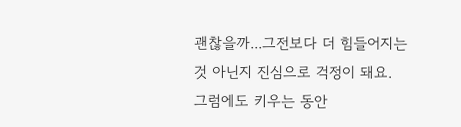괜찮을까...그전보다 더 힘들어지는 것 아닌지 진심으로 걱정이 돼요.
그럼에도 키우는 동안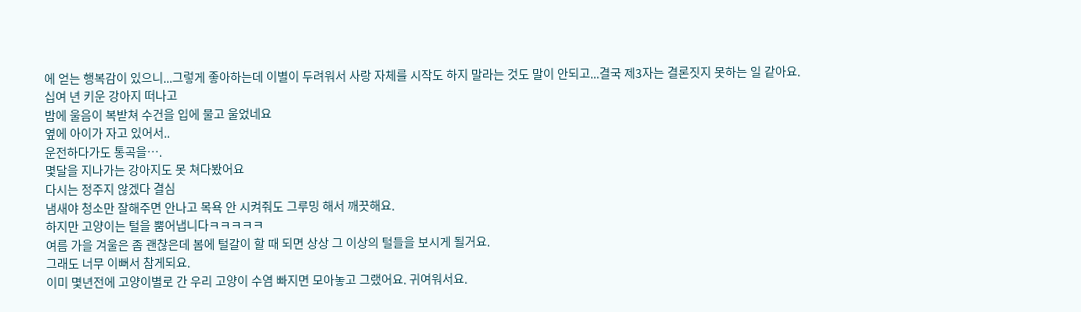에 얻는 행복감이 있으니...그렇게 좋아하는데 이별이 두려워서 사랑 자체를 시작도 하지 말라는 것도 말이 안되고...결국 제3자는 결론짓지 못하는 일 같아요.
십여 년 키운 강아지 떠나고
밤에 울음이 복받쳐 수건을 입에 물고 울었네요
옆에 아이가 자고 있어서..
운전하다가도 통곡을….
몇달을 지나가는 강아지도 못 쳐다봤어요
다시는 정주지 않겠다 결심
냄새야 청소만 잘해주면 안나고 목욕 안 시켜줘도 그루밍 해서 깨끗해요.
하지만 고양이는 털을 뿜어냅니다ㅋㅋㅋㅋㅋ
여름 가을 겨울은 좀 괜찮은데 봄에 털갈이 할 때 되면 상상 그 이상의 털들을 보시게 될거요.
그래도 너무 이뻐서 참게되요.
이미 몇년전에 고양이별로 간 우리 고양이 수염 빠지면 모아놓고 그랬어요. 귀여워서요.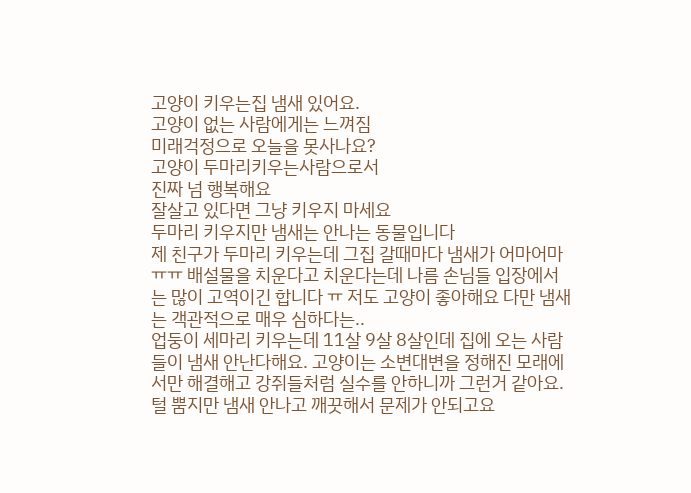고양이 키우는집 냄새 있어요.
고양이 없는 사람에게는 느껴짐
미래걱정으로 오늘을 못사나요?
고양이 두마리키우는사람으로서
진짜 넘 행복해요
잘살고 있다면 그냥 키우지 마세요
두마리 키우지만 냄새는 안나는 동물입니다
제 친구가 두마리 키우는데 그집 갈때마다 냄새가 어마어마 ㅠㅠ 배설물을 치운다고 치운다는데 나름 손님들 입장에서는 많이 고역이긴 합니다 ㅠ 저도 고양이 좋아해요 다만 냄새는 객관적으로 매우 심하다는..
업둥이 세마리 키우는데 11살 9살 8살인데 집에 오는 사람들이 냄새 안난다해요. 고양이는 소변대변을 정해진 모래에서만 해결해고 강쥐들처럼 실수를 안하니까 그런거 같아요.
털 뿜지만 냄새 안나고 깨끗해서 문제가 안되고요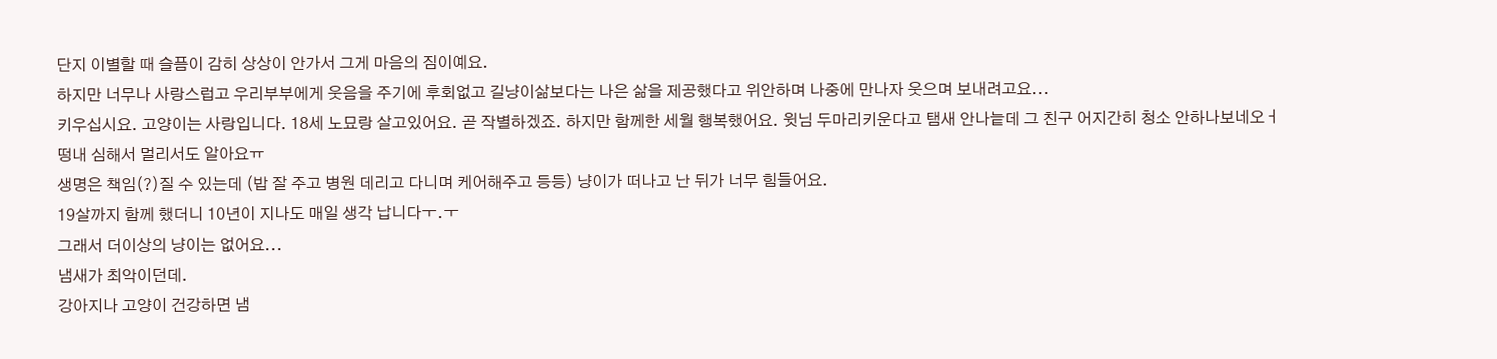단지 이별할 때 슬픔이 감히 상상이 안가서 그게 마음의 짐이예요.
하지만 너무나 사랑스럽고 우리부부에게 웃음을 주기에 후회없고 길냥이삶보다는 나은 삶을 제공했다고 위안하며 나중에 만나자 웃으며 보내려고요...
키우십시요. 고양이는 사랑입니다. 18세 노묘랑 살고있어요. 곧 작별하겠죠. 하지만 함께한 세월 행복했어요. 윗님 두마리키운다고 탬새 안나늩데 그 친구 어지간히 청소 안하나보네오ㅓ
떵내 심해서 멀리서도 알아요ㅠ
생명은 책임(?)질 수 있는데 (밥 잘 주고 병원 데리고 다니며 케어해주고 등등) 냥이가 떠나고 난 뒤가 너무 힘들어요.
19살까지 함께 했더니 10년이 지나도 매일 생각 납니다ㅜ.ㅜ
그래서 더이상의 냥이는 없어요...
냄새가 최악이던데.
강아지나 고양이 건강하면 냄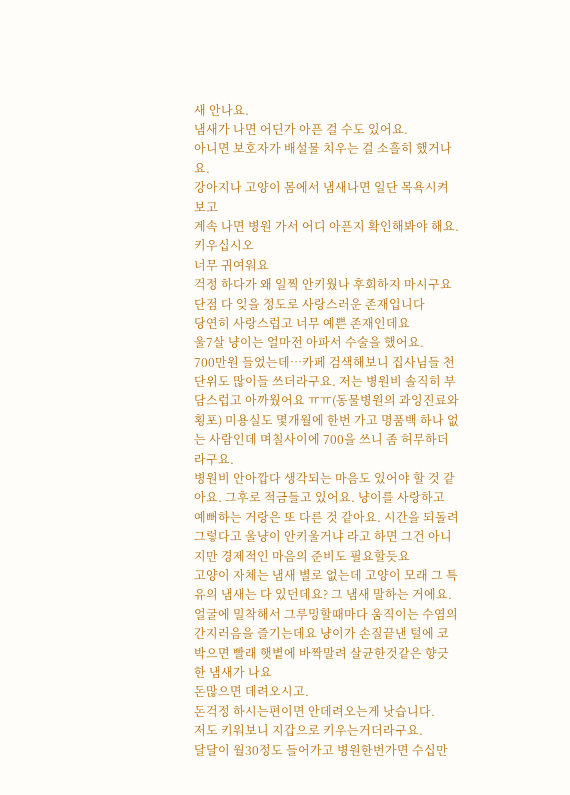새 안나요.
냄새가 나면 어딘가 아픈 걸 수도 있어요.
아니면 보호자가 배설물 치우는 걸 소흘히 했거나요.
강아지나 고양이 몸에서 냄새나면 일단 목욕시켜보고
계속 나면 병원 가서 어디 아픈지 확인해봐야 해요.
키우십시오
너무 귀여워요
걱정 하다가 왜 일찍 안키웠나 후회하지 마시구요
단점 다 잊을 정도로 사랑스러운 존재입니다
당연히 사랑스럽고 너무 예쁜 존재인데요
울7살 냥이는 얼마전 아파서 수술을 했어요.
700만원 들었는데…카페 검색해보니 집사님들 천단위도 많이들 쓰더라구요. 저는 병원비 솔직히 부담스럽고 아까웠어요 ㅠㅠ(동물병원의 과잉진료와 횡포) 미용실도 몇개월에 한번 가고 명품백 하나 없는 사람인데 며칠사이에 700을 쓰니 좀 허무하더라구요.
병원비 안아깝다 생각되는 마음도 있어야 할 것 같아요. 그후로 적금들고 있어요. 냥이를 사랑하고 예뻐하는 거랑은 또 다른 것 같아요. 시간을 되돌려 그렇다고 울냥이 안키울거냐 라고 하면 그건 아니지만 경제적인 마음의 준비도 필요할듯요
고양이 자체는 냄새 별로 없는데 고양이 모래 그 특유의 냄새는 다 있던데요? 그 냄새 말하는 거에요.
얼굴에 밀착해서 그루밍할때마다 움직이는 수염의 간지러음을 즐기는데요 냥이가 손질끝낸 털에 코박으면 빨래 햇볕에 바짝말려 살균한것같은 향긋한 냄새가 나요
돈많으면 데려오시고.
돈걱정 하시는편이면 안데려오는게 낫습니다.
저도 키워보니 지갑으로 키우는거더라구요.
달달이 월30정도 들어가고 병원한번가면 수십만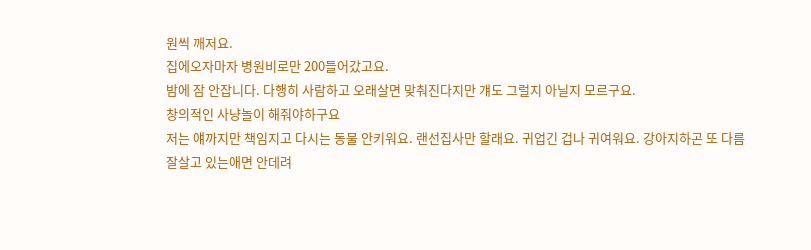원씩 깨저요.
집에오자마자 병원비로만 200들어갔고요.
밤에 잠 안잡니다. 다행히 사람하고 오래살면 맞춰진다지만 걔도 그럴지 아닐지 모르구요.
창의적인 사냥놀이 해줘야하구요
저는 얘까지만 책임지고 다시는 동물 안키워요. 랜선집사만 할래요. 귀업긴 겁나 귀여워요. 강아지하곤 또 다름
잘살고 있는애면 안데려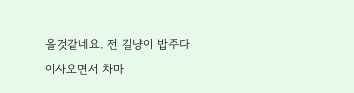올것같네요. 전 길냥이 밥주다 이사오면서 차마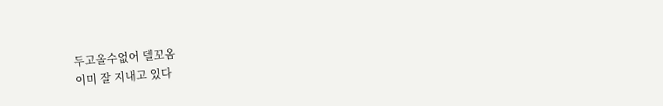두고올수없어 델꼬옴
이미 잘 지내고 있다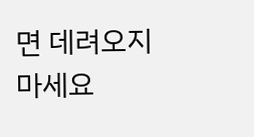면 데려오지 마세요